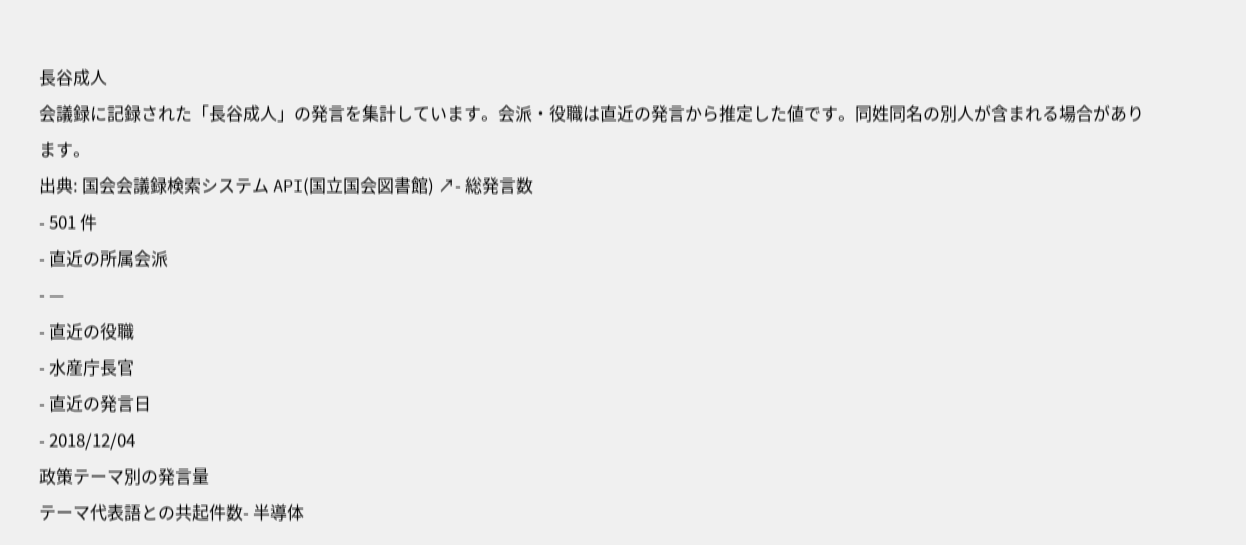長谷成人
会議録に記録された「長谷成人」の発言を集計しています。会派・役職は直近の発言から推定した値です。同姓同名の別人が含まれる場合があります。
出典: 国会会議録検索システム API(国立国会図書館) ↗- 総発言数
- 501 件
- 直近の所属会派
- —
- 直近の役職
- 水産庁長官
- 直近の発言日
- 2018/12/04
政策テーマ別の発言量
テーマ代表語との共起件数- 半導体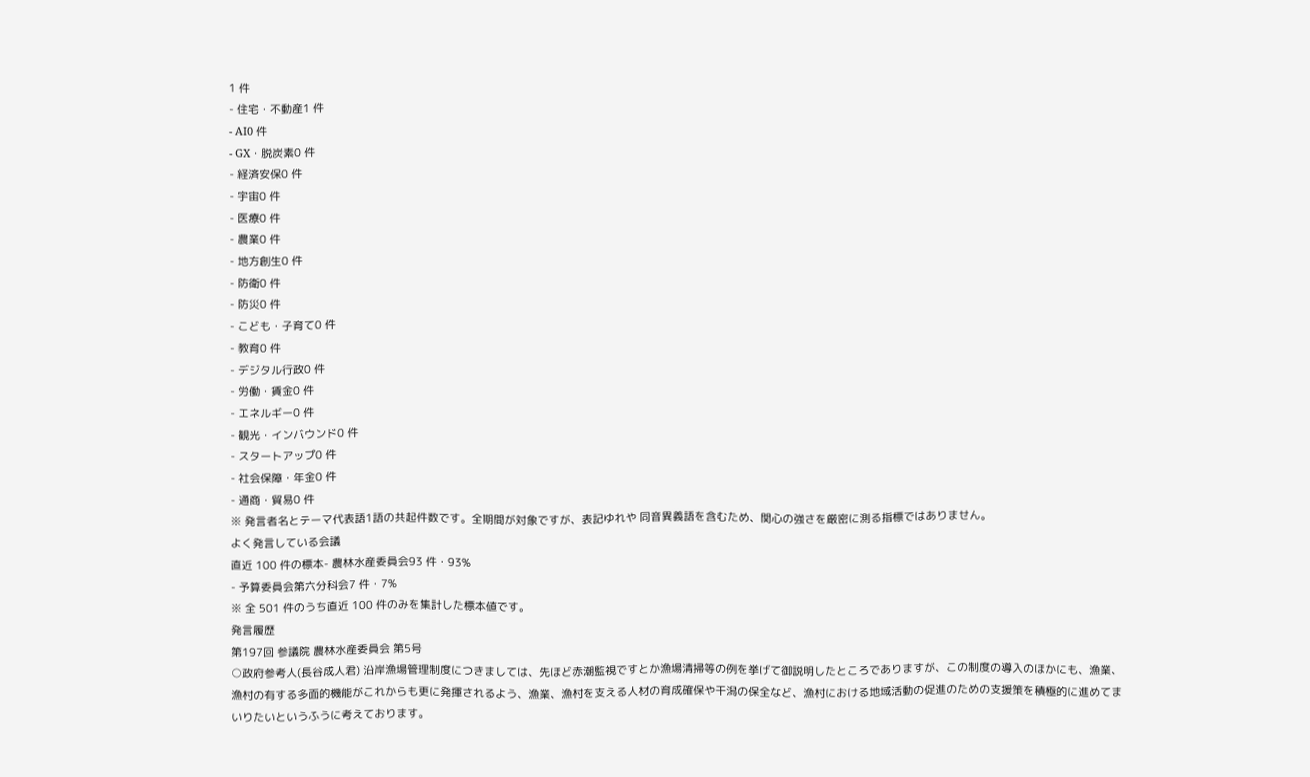1 件
- 住宅・不動産1 件
- AI0 件
- GX・脱炭素0 件
- 経済安保0 件
- 宇宙0 件
- 医療0 件
- 農業0 件
- 地方創生0 件
- 防衛0 件
- 防災0 件
- こども・子育て0 件
- 教育0 件
- デジタル行政0 件
- 労働・賃金0 件
- エネルギー0 件
- 観光・インバウンド0 件
- スタートアップ0 件
- 社会保障・年金0 件
- 通商・貿易0 件
※ 発言者名とテーマ代表語1語の共起件数です。全期間が対象ですが、表記ゆれや 同音異義語を含むため、関心の強さを厳密に測る指標ではありません。
よく発言している会議
直近 100 件の標本- 農林水産委員会93 件・93%
- 予算委員会第六分科会7 件・7%
※ 全 501 件のうち直近 100 件のみを集計した標本値です。
発言履歴
第197回 参議院 農林水産委員会 第5号
○政府参考人(長谷成人君) 沿岸漁場管理制度につきましては、先ほど赤潮監視ですとか漁場清掃等の例を挙げて御説明したところでありますが、この制度の導入のほかにも、漁業、漁村の有する多面的機能がこれからも更に発揮されるよう、漁業、漁村を支える人材の育成確保や干潟の保全など、漁村における地域活動の促進のための支援策を積極的に進めてまいりたいというふうに考えております。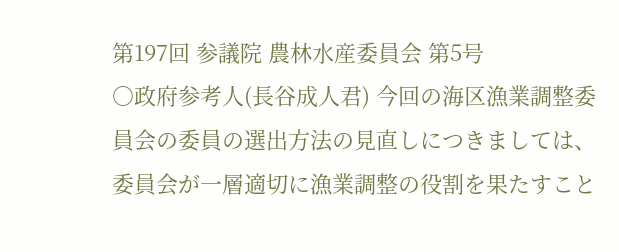第197回 参議院 農林水産委員会 第5号
○政府参考人(長谷成人君) 今回の海区漁業調整委員会の委員の選出方法の見直しにつきましては、委員会が一層適切に漁業調整の役割を果たすこと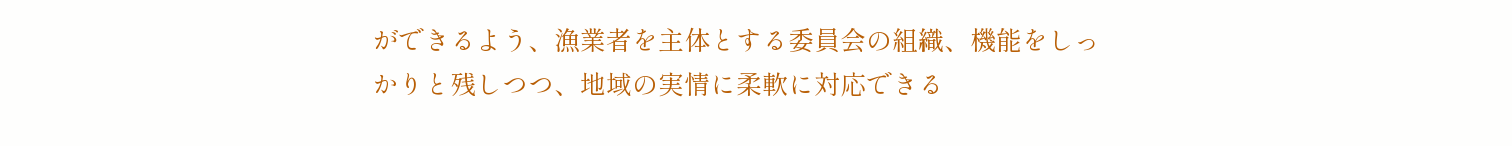ができるよう、漁業者を主体とする委員会の組織、機能をしっかりと残しつつ、地域の実情に柔軟に対応できる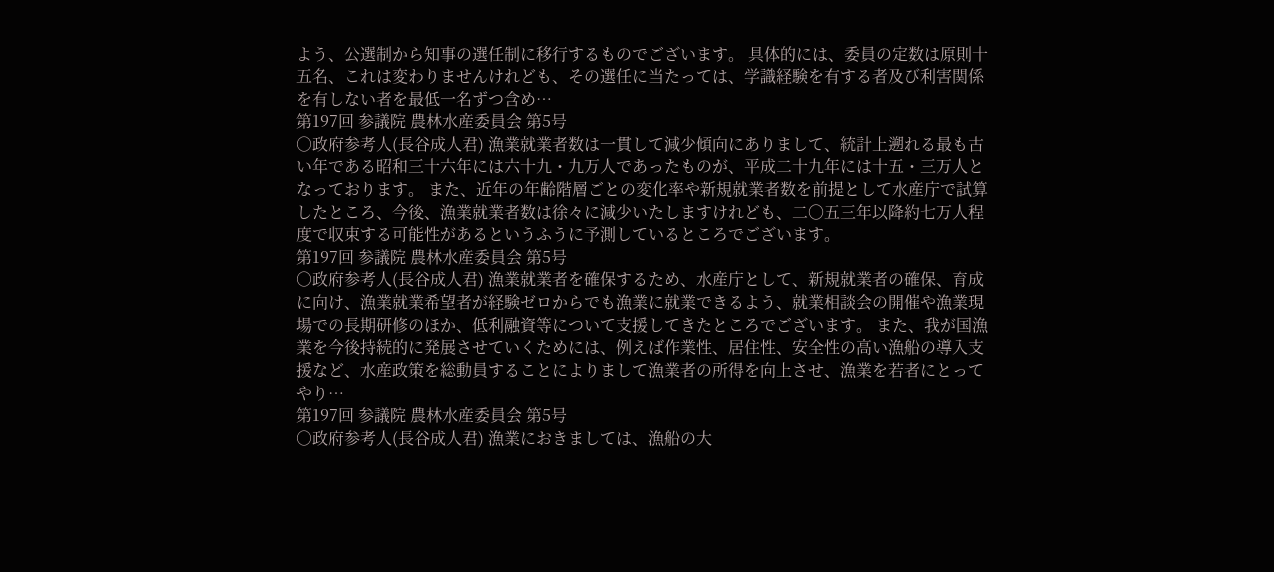よう、公選制から知事の選任制に移行するものでございます。 具体的には、委員の定数は原則十五名、これは変わりませんけれども、その選任に当たっては、学識経験を有する者及び利害関係を有しない者を最低一名ずつ含め…
第197回 参議院 農林水産委員会 第5号
○政府参考人(長谷成人君) 漁業就業者数は一貫して減少傾向にありまして、統計上遡れる最も古い年である昭和三十六年には六十九・九万人であったものが、平成二十九年には十五・三万人となっております。 また、近年の年齢階層ごとの変化率や新規就業者数を前提として水産庁で試算したところ、今後、漁業就業者数は徐々に減少いたしますけれども、二〇五三年以降約七万人程度で収束する可能性があるというふうに予測しているところでございます。
第197回 参議院 農林水産委員会 第5号
○政府参考人(長谷成人君) 漁業就業者を確保するため、水産庁として、新規就業者の確保、育成に向け、漁業就業希望者が経験ゼロからでも漁業に就業できるよう、就業相談会の開催や漁業現場での長期研修のほか、低利融資等について支援してきたところでございます。 また、我が国漁業を今後持続的に発展させていくためには、例えば作業性、居住性、安全性の高い漁船の導入支援など、水産政策を総動員することによりまして漁業者の所得を向上させ、漁業を若者にとってやり…
第197回 参議院 農林水産委員会 第5号
○政府参考人(長谷成人君) 漁業におきましては、漁船の大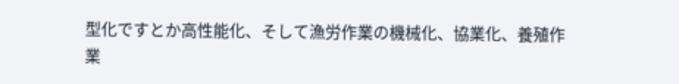型化ですとか高性能化、そして漁労作業の機械化、協業化、養殖作業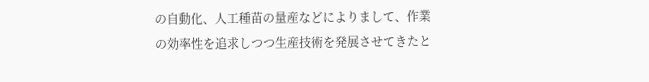の自動化、人工種苗の量産などによりまして、作業の効率性を追求しつつ生産技術を発展させてきたと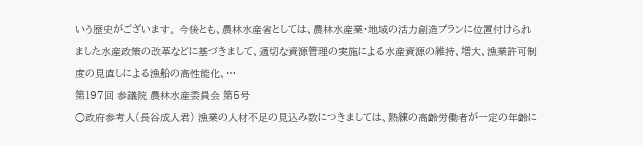いう歴史がございます。 今後とも、農林水産省としては、農林水産業・地域の活力創造プランに位置付けられました水産政策の改革などに基づきまして、適切な資源管理の実施による水産資源の維持、増大、漁業許可制度の見直しによる漁船の高性能化、…
第197回 参議院 農林水産委員会 第5号
○政府参考人(長谷成人君) 漁業の人材不足の見込み数につきましては、熟練の高齢労働者が一定の年齢に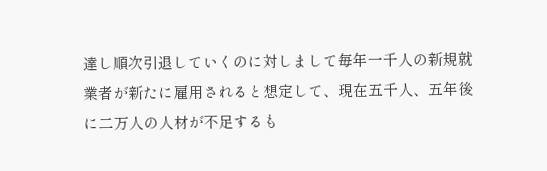達し順次引退していくのに対しまして毎年一千人の新規就業者が新たに雇用されると想定して、現在五千人、五年後に二万人の人材が不足するも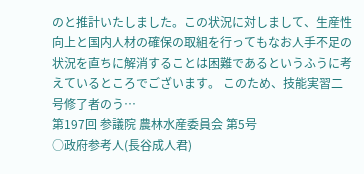のと推計いたしました。この状況に対しまして、生産性向上と国内人材の確保の取組を行ってもなお人手不足の状況を直ちに解消することは困難であるというふうに考えているところでございます。 このため、技能実習二号修了者のう…
第197回 参議院 農林水産委員会 第5号
○政府参考人(長谷成人君)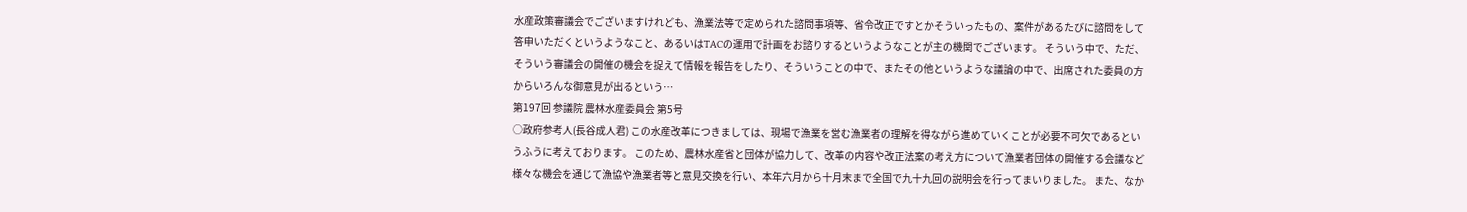水産政策審議会でございますけれども、漁業法等で定められた諮問事項等、省令改正ですとかそういったもの、案件があるたびに諮問をして答申いただくというようなこと、あるいはTACの運用で計画をお諮りするというようなことが主の機関でございます。 そういう中で、ただ、そういう審議会の開催の機会を捉えて情報を報告をしたり、そういうことの中で、またその他というような議論の中で、出席された委員の方からいろんな御意見が出るという…
第197回 参議院 農林水産委員会 第5号
○政府参考人(長谷成人君) この水産改革につきましては、現場で漁業を営む漁業者の理解を得ながら進めていくことが必要不可欠であるというふうに考えております。 このため、農林水産省と団体が協力して、改革の内容や改正法案の考え方について漁業者団体の開催する会議など様々な機会を通じて漁協や漁業者等と意見交換を行い、本年六月から十月末まで全国で九十九回の説明会を行ってまいりました。 また、なか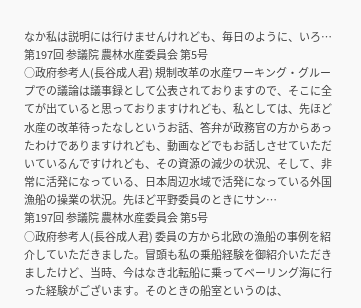なか私は説明には行けませんけれども、毎日のように、いろ…
第197回 参議院 農林水産委員会 第5号
○政府参考人(長谷成人君) 規制改革の水産ワーキング・グループでの議論は議事録として公表されておりますので、そこに全てが出ていると思っておりますけれども、私としては、先ほど水産の改革待ったなしというお話、答弁が政務官の方からあったわけでありますけれども、動画などでもお話しさせていただいているんですけれども、その資源の減少の状況、そして、非常に活発になっている、日本周辺水域で活発になっている外国漁船の操業の状況。先ほど平野委員のときにサン…
第197回 参議院 農林水産委員会 第5号
○政府参考人(長谷成人君) 委員の方から北欧の漁船の事例を紹介していただきました。冒頭も私の乗船経験を御紹介いただきましたけど、当時、今はなき北転船に乗ってベーリング海に行った経験がございます。そのときの船室というのは、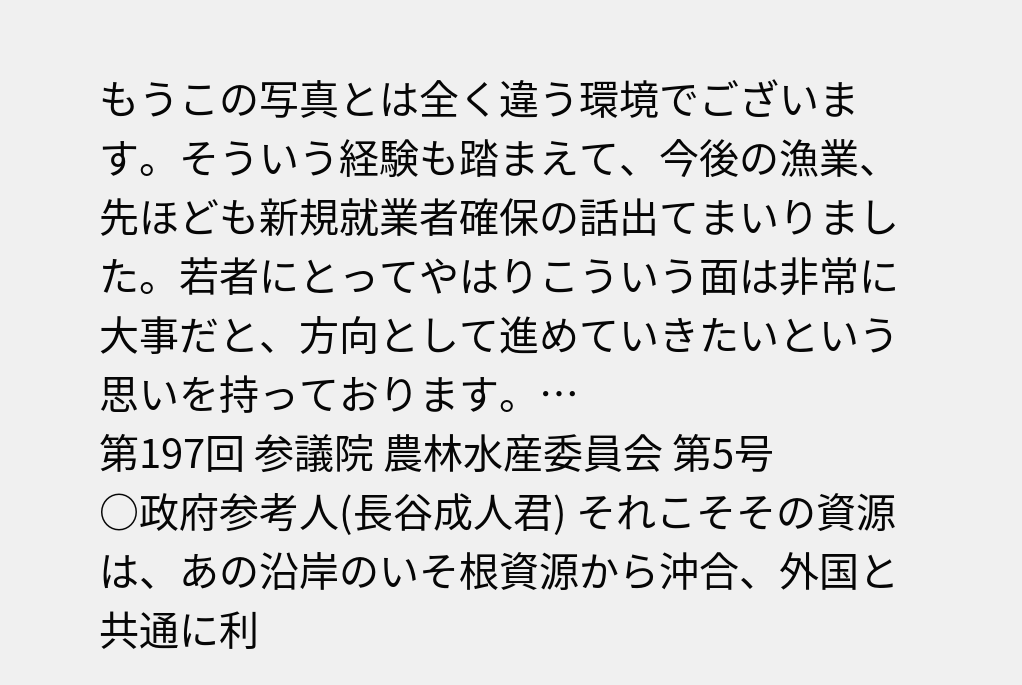もうこの写真とは全く違う環境でございます。そういう経験も踏まえて、今後の漁業、先ほども新規就業者確保の話出てまいりました。若者にとってやはりこういう面は非常に大事だと、方向として進めていきたいという思いを持っております。…
第197回 参議院 農林水産委員会 第5号
○政府参考人(長谷成人君) それこそその資源は、あの沿岸のいそ根資源から沖合、外国と共通に利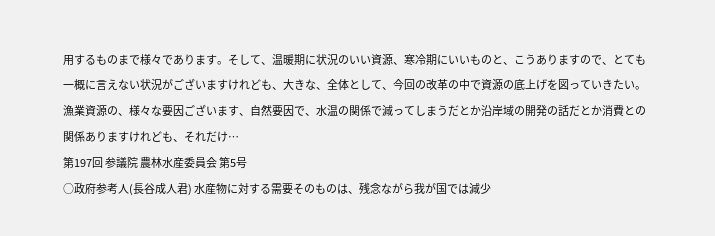用するものまで様々であります。そして、温暖期に状況のいい資源、寒冷期にいいものと、こうありますので、とても一概に言えない状況がございますけれども、大きな、全体として、今回の改革の中で資源の底上げを図っていきたい。漁業資源の、様々な要因ございます、自然要因で、水温の関係で減ってしまうだとか沿岸域の開発の話だとか消費との関係ありますけれども、それだけ…
第197回 参議院 農林水産委員会 第5号
○政府参考人(長谷成人君) 水産物に対する需要そのものは、残念ながら我が国では減少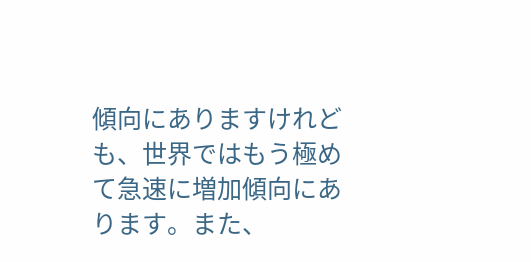傾向にありますけれども、世界ではもう極めて急速に増加傾向にあります。また、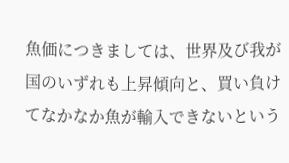魚価につきましては、世界及び我が国のいずれも上昇傾向と、買い負けてなかなか魚が輸入できないという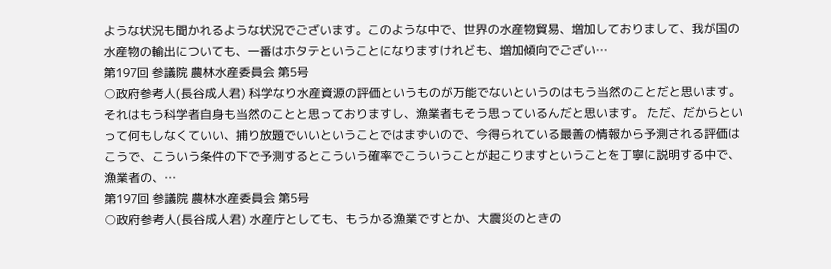ような状況も聞かれるような状況でございます。このような中で、世界の水産物貿易、増加しておりまして、我が国の水産物の輸出についても、一番はホタテということになりますけれども、増加傾向でござい…
第197回 参議院 農林水産委員会 第5号
○政府参考人(長谷成人君) 科学なり水産資源の評価というものが万能でないというのはもう当然のことだと思います。それはもう科学者自身も当然のことと思っておりますし、漁業者もそう思っているんだと思います。 ただ、だからといって何もしなくていい、捕り放題でいいということではまずいので、今得られている最善の情報から予測される評価はこうで、こういう条件の下で予測するとこういう確率でこういうことが起こりますということを丁寧に説明する中で、漁業者の、…
第197回 参議院 農林水産委員会 第5号
○政府参考人(長谷成人君) 水産庁としても、もうかる漁業ですとか、大震災のときの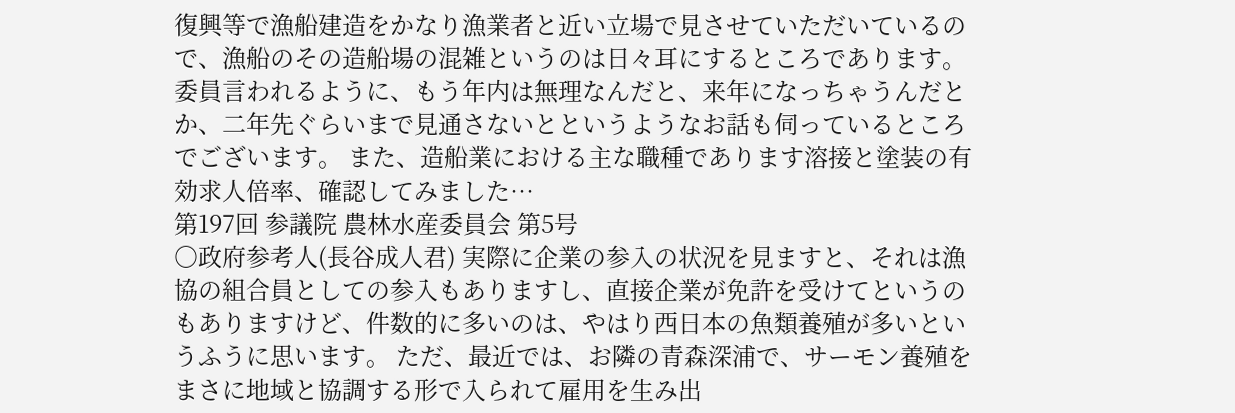復興等で漁船建造をかなり漁業者と近い立場で見させていただいているので、漁船のその造船場の混雑というのは日々耳にするところであります。委員言われるように、もう年内は無理なんだと、来年になっちゃうんだとか、二年先ぐらいまで見通さないとというようなお話も伺っているところでございます。 また、造船業における主な職種であります溶接と塗装の有効求人倍率、確認してみました…
第197回 参議院 農林水産委員会 第5号
○政府参考人(長谷成人君) 実際に企業の参入の状況を見ますと、それは漁協の組合員としての参入もありますし、直接企業が免許を受けてというのもありますけど、件数的に多いのは、やはり西日本の魚類養殖が多いというふうに思います。 ただ、最近では、お隣の青森深浦で、サーモン養殖をまさに地域と協調する形で入られて雇用を生み出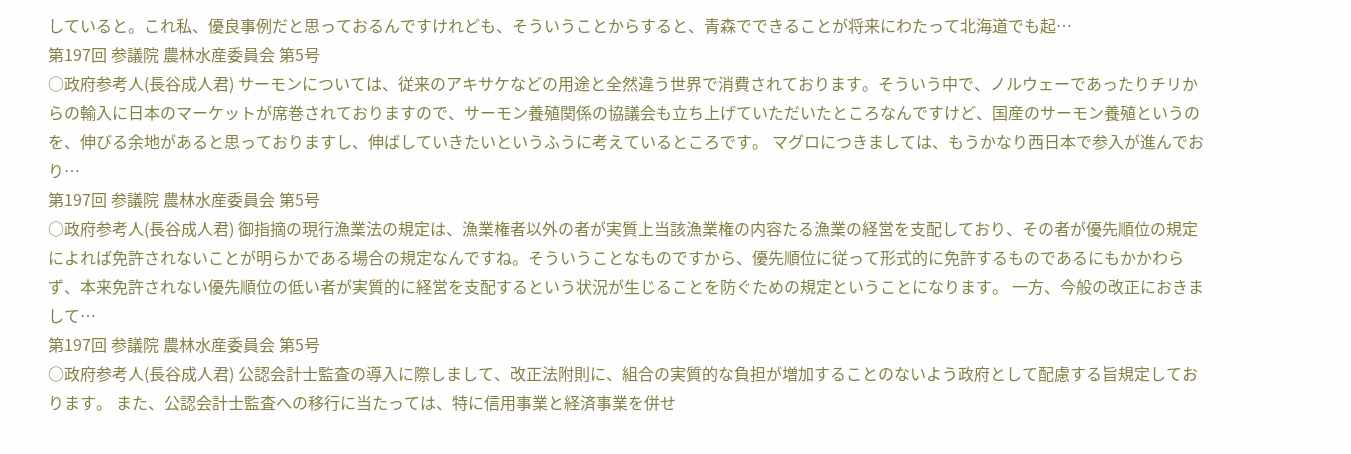していると。これ私、優良事例だと思っておるんですけれども、そういうことからすると、青森でできることが将来にわたって北海道でも起…
第197回 参議院 農林水産委員会 第5号
○政府参考人(長谷成人君) サーモンについては、従来のアキサケなどの用途と全然違う世界で消費されております。そういう中で、ノルウェーであったりチリからの輸入に日本のマーケットが席巻されておりますので、サーモン養殖関係の協議会も立ち上げていただいたところなんですけど、国産のサーモン養殖というのを、伸びる余地があると思っておりますし、伸ばしていきたいというふうに考えているところです。 マグロにつきましては、もうかなり西日本で参入が進んでおり…
第197回 参議院 農林水産委員会 第5号
○政府参考人(長谷成人君) 御指摘の現行漁業法の規定は、漁業権者以外の者が実質上当該漁業権の内容たる漁業の経営を支配しており、その者が優先順位の規定によれば免許されないことが明らかである場合の規定なんですね。そういうことなものですから、優先順位に従って形式的に免許するものであるにもかかわらず、本来免許されない優先順位の低い者が実質的に経営を支配するという状況が生じることを防ぐための規定ということになります。 一方、今般の改正におきまして…
第197回 参議院 農林水産委員会 第5号
○政府参考人(長谷成人君) 公認会計士監査の導入に際しまして、改正法附則に、組合の実質的な負担が増加することのないよう政府として配慮する旨規定しております。 また、公認会計士監査への移行に当たっては、特に信用事業と経済事業を併せ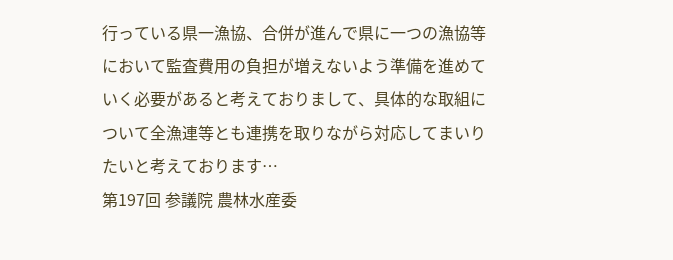行っている県一漁協、合併が進んで県に一つの漁協等において監査費用の負担が増えないよう準備を進めていく必要があると考えておりまして、具体的な取組について全漁連等とも連携を取りながら対応してまいりたいと考えております…
第197回 参議院 農林水産委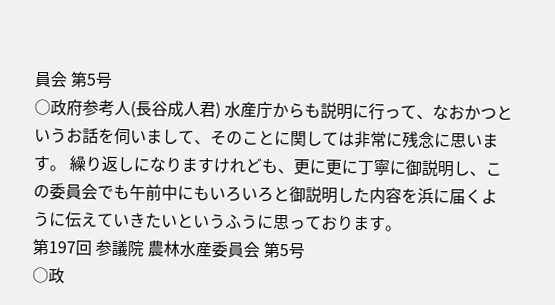員会 第5号
○政府参考人(長谷成人君) 水産庁からも説明に行って、なおかつというお話を伺いまして、そのことに関しては非常に残念に思います。 繰り返しになりますけれども、更に更に丁寧に御説明し、この委員会でも午前中にもいろいろと御説明した内容を浜に届くように伝えていきたいというふうに思っております。
第197回 参議院 農林水産委員会 第5号
○政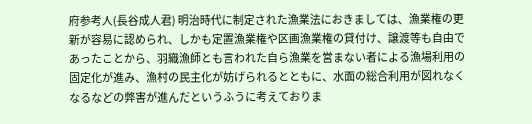府参考人(長谷成人君) 明治時代に制定された漁業法におきましては、漁業権の更新が容易に認められ、しかも定置漁業権や区画漁業権の貸付け、譲渡等も自由であったことから、羽織漁師とも言われた自ら漁業を営まない者による漁場利用の固定化が進み、漁村の民主化が妨げられるとともに、水面の総合利用が図れなくなるなどの弊害が進んだというふうに考えておりま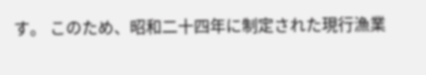す。 このため、昭和二十四年に制定された現行漁業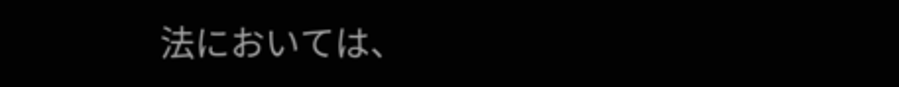法においては、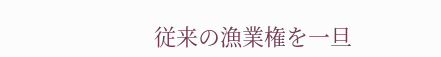従来の漁業権を一旦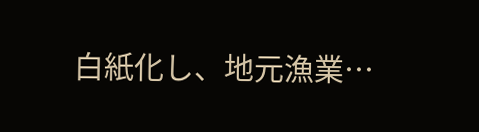白紙化し、地元漁業…